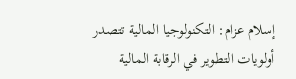إسلام عزام: التكنولوجيا المالية تتصدر أولويات التطوير في الرقابة المالية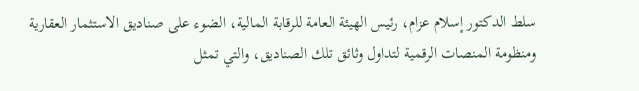سلط الدكتور إسلام عزام، رئيس الهيئة العامة للرقابة المالية، الضوء على صناديق الاستثمار العقارية ومنظومة المنصات الرقمية لتداول وثائق تلك الصناديق، والتي تمثل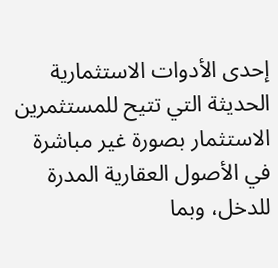إحدى الأدوات الاستثمارية الحديثة التي تتيح للمستثمرين الاستثمار بصورة غير مباشرة في الأصول العقارية المدرة للدخل، وبما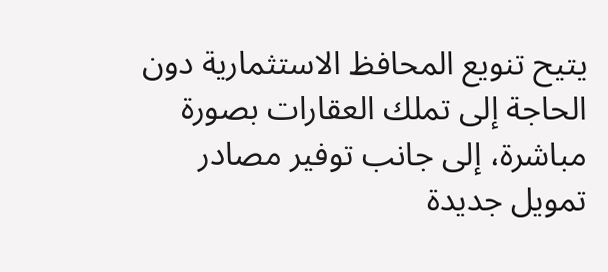يتيح تنويع المحافظ الاستثمارية دون الحاجة إلى تملك العقارات بصورة مباشرة، إلى جانب توفير مصادر تمويل جديدة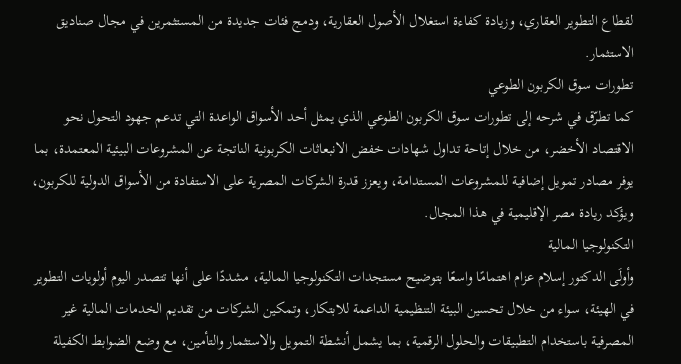لقطاع التطوير العقاري، وزيادة كفاءة استغلال الأصول العقارية، ودمج فئات جديدة من المستثمرين في مجال صناديق الاستثمار.
تطورات سوق الكربون الطوعي
كما تطرّق في شرحه إلى تطورات سوق الكربون الطوعي الذي يمثل أحد الأسواق الواعدة التي تدعم جهود التحول نحو الاقتصاد الأخضر، من خلال إتاحة تداول شهادات خفض الانبعاثات الكربونية الناتجة عن المشروعات البيئية المعتمدة، بما يوفر مصادر تمويل إضافية للمشروعات المستدامة، ويعزز قدرة الشركات المصرية على الاستفادة من الأسواق الدولية للكربون، ويؤكد ريادة مصر الإقليمية في هذا المجال.
التكنولوجيا المالية
وأولَى الدكتور إسلام عزام اهتمامًا واسعًا بتوضيح مستجدات التكنولوجيا المالية، مشددًا على أنها تتصدر اليوم أولويات التطوير في الهيئة، سواء من خلال تحسين البيئة التنظيمية الداعمة للابتكار، وتمكين الشركات من تقديم الخدمات المالية غير المصرفية باستخدام التطبيقات والحلول الرقمية، بما يشمل أنشطة التمويل والاستثمار والتأمين، مع وضع الضوابط الكفيلة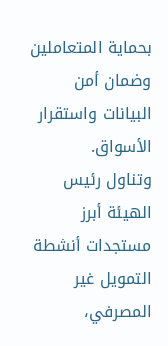بحماية المتعاملين وضمان أمن البيانات واستقرار الأسواق.
وتناول رئيس الهيئة أبرز مستجدات أنشطة التمويل غير المصرفي،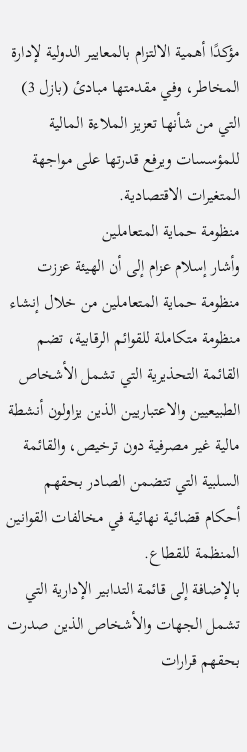مؤكدًا أهمية الالتزام بالمعايير الدولية لإدارة المخاطر، وفي مقدمتها مبادئ (بازل 3) التي من شأنها تعزيز الملاءة المالية للمؤسسات ويرفع قدرتها على مواجهة المتغيرات الاقتصادية.
منظومة حماية المتعاملين
وأشار إسلام عزام إلى أن الهيئة عززت منظومة حماية المتعاملين من خلال إنشاء منظومة متكاملة للقوائم الرقابية، تضم القائمة التحذيرية التي تشمل الأشخاص الطبيعيين والاعتباريين الذين يزاولون أنشطة مالية غير مصرفية دون ترخيص، والقائمة السلبية التي تتضمن الصادر بحقهم أحكام قضائية نهائية في مخالفات القوانين المنظمة للقطاع.
بالإضافة إلى قائمة التدابير الإدارية التي تشمل الجهات والأشخاص الذين صدرت بحقهم قرارات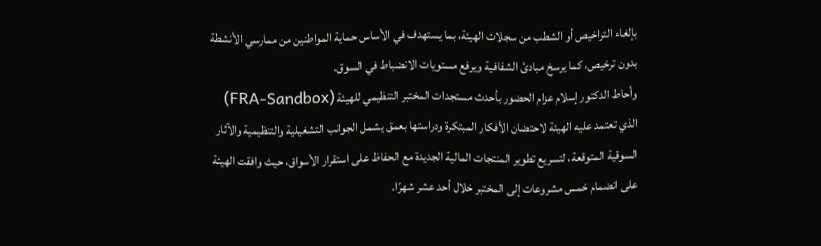بإلغاء التراخيص أو الشطب من سجلات الهيئة، بما يستهدف في الأساس حماية المواطنين من ممارسي الأنشطة بدون ترخيص، كما يرسخ مبادئ الشفافية ويرفع مستويات الانضباط في السوق.
وأحاط الدكتور إسلام عزام الحضور بأحدث مستجدات المختبر التنظيمي للهيئة (FRA-Sandbox) الذي تعتمد عليه الهيئة لاحتضان الأفكار المبتكرة ودراستها بعمق يشمل الجوانب التشغيلية والتنظيمية والآثار السوقية المتوقعة، لتسريع تطوير المنتجات المالية الجديدة مع الحفاظ على استقرار الأسواق، حيث وافقت الهيئة على انضمام خمس مشروعات إلى المختبر خلال أحد عشر شهرًا.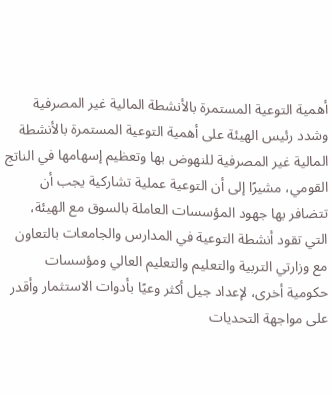أهمية التوعية المستمرة بالأنشطة المالية غير المصرفية
وشدد رئيس الهيئة على أهمية التوعية المستمرة بالأنشطة المالية غير المصرفية للنهوض بها وتعظيم إسهامها في الناتج القومي، مشيرًا إلى أن التوعية عملية تشاركية يجب أن تتضافر بها جهود المؤسسات العاملة بالسوق مع الهيئة، التي تقود أنشطة التوعية في المدارس والجامعات بالتعاون مع وزارتي التربية والتعليم والتعليم العالي ومؤسسات حكومية أخرى، لإعداد جيل أكثر وعيًا بأدوات الاستثمار وأقدر على مواجهة التحديات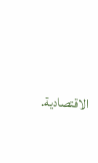الاقتصادية.